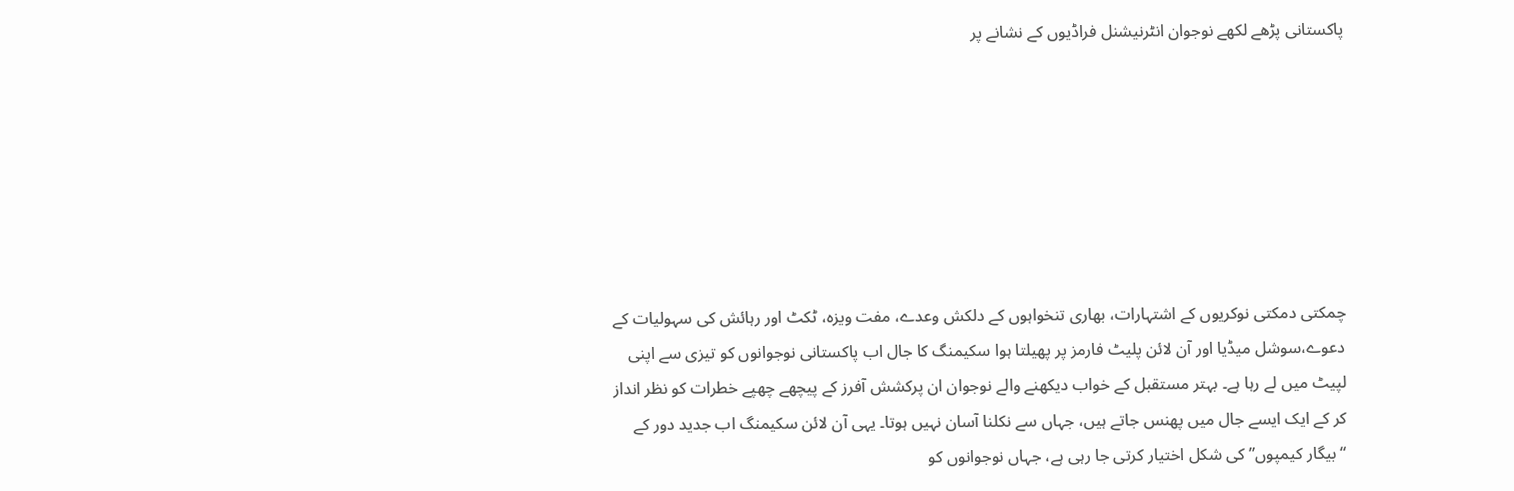پاکستانی پڑھے لکھے نوجوان انٹرنیشنل فراڈیوں کے نشانے پر







چمکتی دمکتی نوکریوں کے اشتہارات، بھاری تنخواہوں کے دلکش وعدے، مفت ویزہ، ٹکٹ اور رہائش کی سہولیات کے دعوے،سوشل میڈیا اور آن لائن پلیٹ فارمز پر پھیلتا ہوا سکیمنگ کا جال اب پاکستانی نوجوانوں کو تیزی سے اپنی لپیٹ میں لے رہا ہے۔ بہتر مستقبل کے خواب دیکھنے والے نوجوان ان پرکشش آفرز کے پیچھے چھپے خطرات کو نظر انداز کر کے ایک ایسے جال میں پھنس جاتے ہیں، جہاں سے نکلنا آسان نہیں ہوتا۔ یہی آن لائن سکیمنگ اب جدید دور کے “بیگار کیمپوں” کی شکل اختیار کرتی جا رہی ہے، جہاں نوجوانوں کو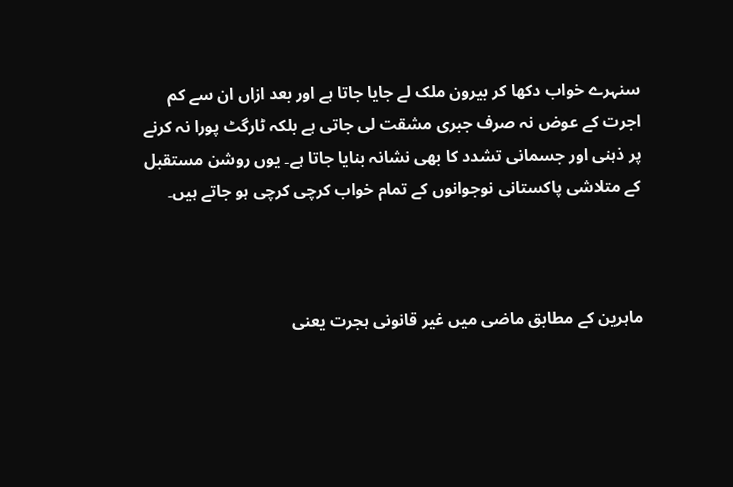سنہرے خواب دکھا کر بیرون ملک لے جایا جاتا ہے اور بعد ازاں ان سے کم اجرت کے عوض نہ صرف جبری مشقت لی جاتی ہے بلکہ ٹارگٹ پورا نہ کرنے پر ذہنی اور جسمانی تشدد کا بھی نشانہ بنایا جاتا ہے۔ یوں روشن مستقبل کے متلاشی پاکستانی نوجوانوں کے تمام خواب کرچی کرچی ہو جاتے ہیں۔



ماہرین کے مطابق ماضی میں غیر قانونی ہجرت یعنی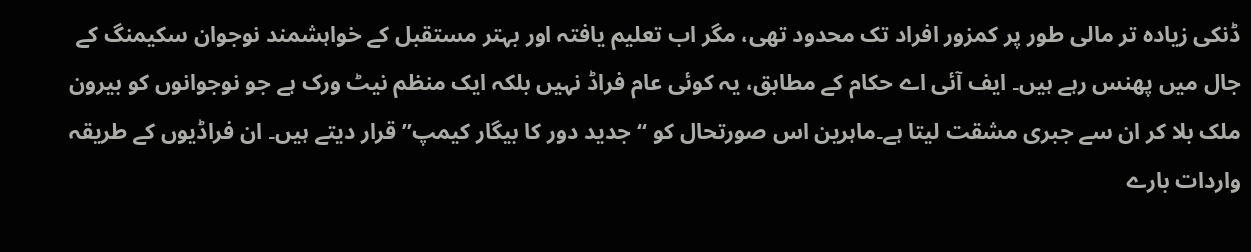ڈنکی زیادہ تر مالی طور پر کمزور افراد تک محدود تھی، مگر اب تعلیم یافتہ اور بہتر مستقبل کے خواہشمند نوجوان سکیمنگ کے جال میں پھنس رہے ہیں۔ ایف آئی اے حکام کے مطابق، یہ کوئی عام فراڈ نہیں بلکہ ایک منظم نیٹ ورک ہے جو نوجوانوں کو بیرون ملک بلا کر ان سے جبری مشقت لیتا ہے۔ماہرین اس صورتحال کو “جدید دور کا بیگار کیمپ” قرار دیتے ہیں۔ ان فراڈیوں کے طریقہ واردات بارے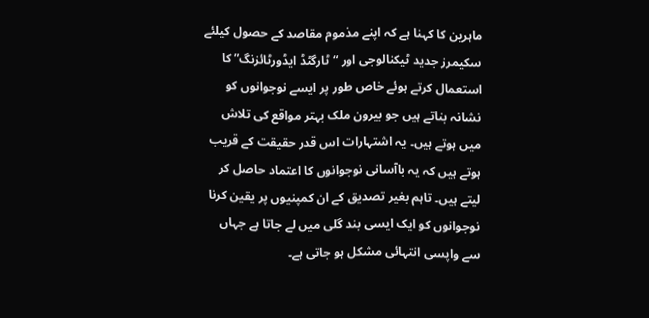ماہرین کا کہنا ہے کہ اپنے مذموم مقاصد کے حصول کیلئے سکیمرز جدید ٹیکنالوجی اور “ٹارگٹڈ ایڈورٹائزنگ” کا استعمال کرتے ہوئے خاص طور پر ایسے نوجوانوں کو نشانہ بناتے ہیں جو بیرون ملک بہتر مواقع کی تلاش میں ہوتے ہیں۔ یہ اشتہارات اس قدر حقیقت کے قریب ہوتے ہیں کہ یہ باآسانی نوجوانوں کا اعتماد حاصل کر لیتے ہیں۔ تاہم بغیر تصدیق کے ان کمپنیوں پر یقین کرنا نوجوانوں کو ایک ایسی بند گلی میں لے جاتا ہے جہاں سے واپسی انتہائی مشکل ہو جاتی ہے۔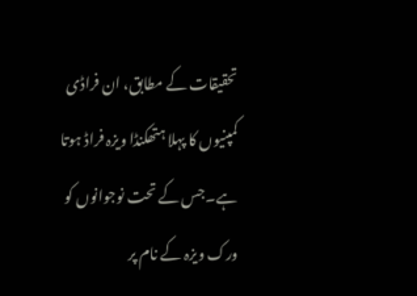تحقیقات کے مطابق، ان فراڈی کمپنیوں کا پہلا ہتھکنڈا ویزہ فراڈ ہوتا ہے۔جس کے تحت نوجوانوں کو ورک ویزہ کے نام پر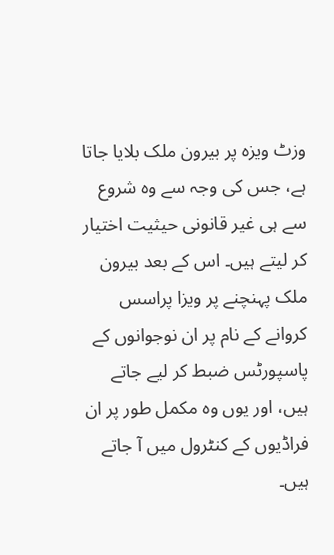وزٹ ویزہ پر بیرون ملک بلایا جاتا ہے، جس کی وجہ سے وہ شروع سے ہی غیر قانونی حیثیت اختیار کر لیتے ہیں۔ اس کے بعد بیرون ملک پہنچنے پر ویزا پراسس کروانے کے نام پر ان نوجوانوں کے پاسپورٹس ضبط کر لیے جاتے ہیں، اور یوں وہ مکمل طور پر ان فراڈیوں کے کنٹرول میں آ جاتے ہیں۔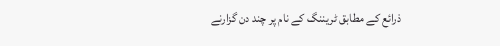ذرائع کے مطابق ٹریننگ کے نام پر چند دن گزارنے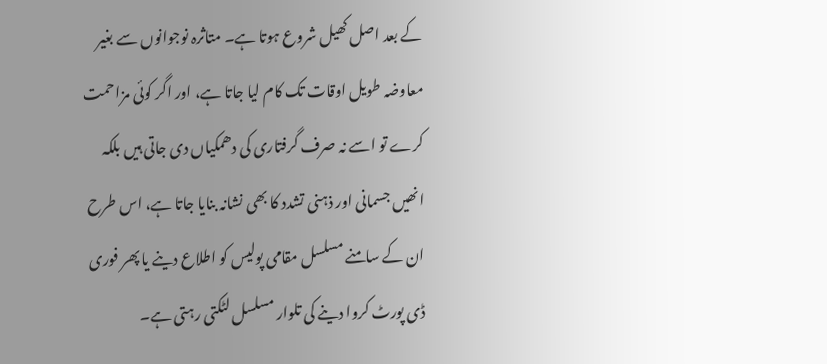کے بعد اصل کھیل شروع ہوتا ہے۔ متاثرہ نوجوانوں سے بغیر معاوضہ طویل اوقات تک کام لیا جاتا ہے، اور اگر کوئی مزاحمت کرے تو اسے نہ صرف گرفتاری کی دھمکیاں دی جاتی ہیں بلکہ انھیں جسمانی اور ذہنی تشدد کا بھی نشانہ بنایا جاتا ہے، اس طرح ان کے سامنے مسلسل مقامی پولیس کو اطلاع دینے یا پھر فوری ڈی پورٹ کروا دینے کی تلوار مسلسل لٹکتی رہتی ہے۔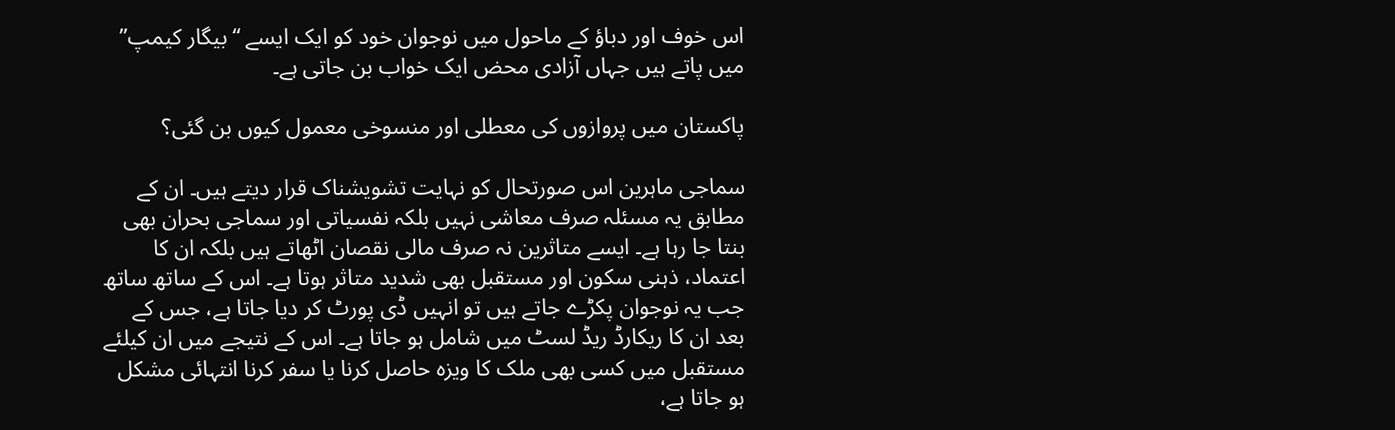اس خوف اور دباؤ کے ماحول میں نوجوان خود کو ایک ایسے “بیگار کیمپ” میں پاتے ہیں جہاں آزادی محض ایک خواب بن جاتی ہے۔

پاکستان میں پروازوں کی معطلی اور منسوخی معمول کیوں بن گئی؟

سماجی ماہرین اس صورتحال کو نہایت تشویشناک قرار دیتے ہیں۔ ان کے مطابق یہ مسئلہ صرف معاشی نہیں بلکہ نفسیاتی اور سماجی بحران بھی بنتا جا رہا ہے۔ ایسے متاثرین نہ صرف مالی نقصان اٹھاتے ہیں بلکہ ان کا اعتماد، ذہنی سکون اور مستقبل بھی شدید متاثر ہوتا ہے۔ اس کے ساتھ ساتھ جب یہ نوجوان پکڑے جاتے ہیں تو انہیں ڈی پورٹ کر دیا جاتا ہے، جس کے بعد ان کا ریکارڈ ریڈ لسٹ میں شامل ہو جاتا ہے۔ اس کے نتیجے میں ان کیلئے مستقبل میں کسی بھی ملک کا ویزہ حاصل کرنا یا سفر کرنا انتہائی مشکل ہو جاتا ہے،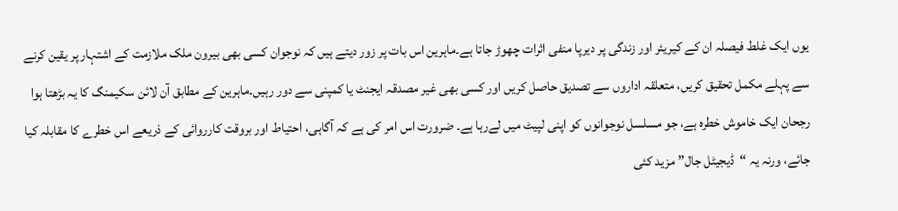یوں ایک غلط فیصلہ ان کے کیریئر اور زندگی پر دیرپا منفی اثرات چھوڑ جاتا ہے۔ماہرین اس بات پر زور دیتے ہیں کہ نوجوان کسی بھی بیرون ملک ملازمت کے اشتہار پر یقین کرنے سے پہلے مکمل تحقیق کریں، متعلقہ اداروں سے تصدیق حاصل کریں اور کسی بھی غیر مصدقہ ایجنٹ یا کمپنی سے دور رہیں۔ماہرین کے مطابق آن لائن سکیمنگ کا یہ بڑھتا ہوا رجحان ایک خاموش خطرہ ہے، جو مسلسل نوجوانوں کو اپنی لپیٹ میں لےرہا ہے۔ ضرورت اس امر کی ہے کہ آگاہی، احتیاط اور بروقت کارروائی کے ذریعے اس خطرے کا مقابلہ کیا جائے، ورنہ یہ “ڈیجیٹل جال” مزید کئی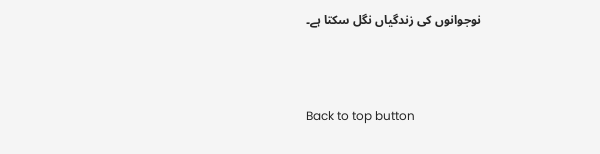نوجوانوں کی زندگیاں نگل سکتا ہے۔



Back to top button